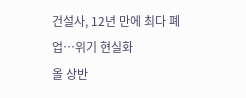건설사, 12년 만에 최다 폐업…위기 현실화
올 상반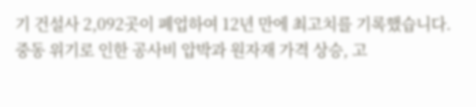기 건설사 2,092곳이 폐업하여 12년 만에 최고치를 기록했습니다. 중동 위기로 인한 공사비 압박과 원자재 가격 상승, 고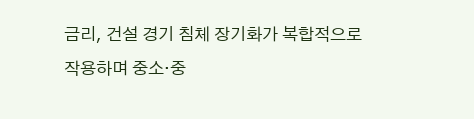금리, 건설 경기 침체 장기화가 복합적으로 작용하며 중소·중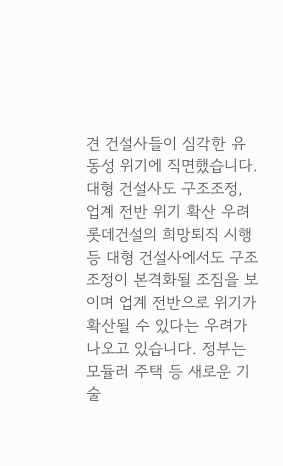견 건설사들이 심각한 유동성 위기에 직면했습니다.
대형 건설사도 구조조정, 업계 전반 위기 확산 우려
롯데건설의 희망퇴직 시행 등 대형 건설사에서도 구조조정이 본격화될 조짐을 보이며 업계 전반으로 위기가 확산될 수 있다는 우려가 나오고 있습니다. 정부는 모듈러 주택 등 새로운 기술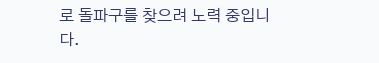로 돌파구를 찾으려 노력 중입니다.